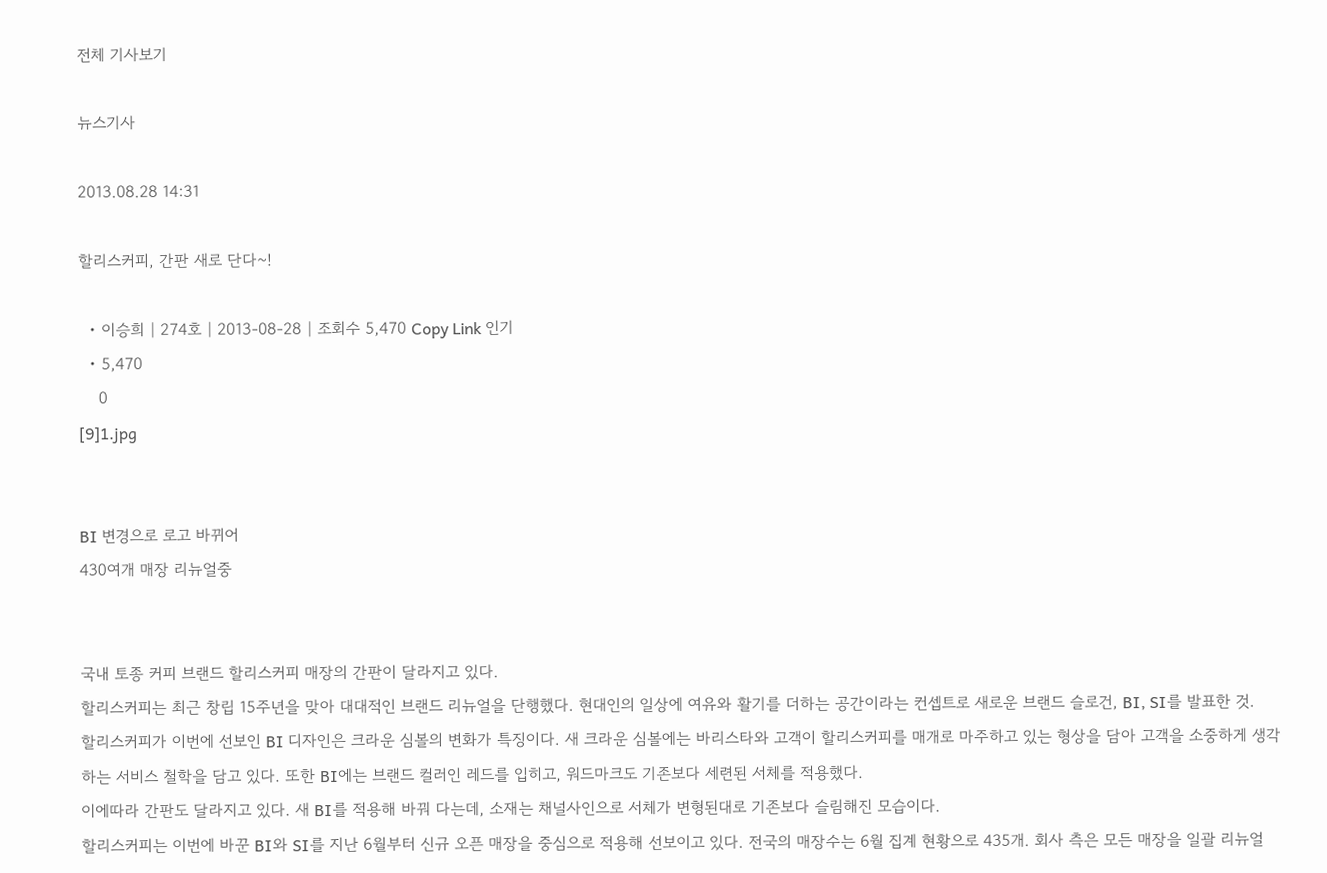전체 기사보기

뉴스기사

2013.08.28 14:31

할리스커피, 간판 새로 단다~!

  • 이승희 | 274호 | 2013-08-28 | 조회수 5,470 Copy Link 인기
  • 5,470
    0
[9]1.jpg


BI 변경으로 로고 바뀌어
430여개 매장 리뉴얼중


국내 토종 커피 브랜드 할리스커피 매장의 간판이 달라지고 있다.
할리스커피는 최근 창립 15주년을 맞아 대대적인 브랜드 리뉴얼을 단행했다. 현대인의 일상에 여유와 활기를 더하는 공간이라는 컨셉트로 새로운 브랜드 슬로건, BI, SI를 발표한 것.
할리스커피가 이번에 선보인 BI 디자인은 크라운 심볼의 변화가 특징이다. 새 크라운 심볼에는 바리스타와 고객이 할리스커피를 매개로 마주하고 있는 형상을 담아 고객을 소중하게 생각하는 서비스 철학을 담고 있다. 또한 BI에는 브랜드 컬러인 레드를 입히고, 워드마크도 기존보다 세련된 서체를 적용했다.
이에따라 간판도 달라지고 있다. 새 BI를 적용해 바꿔 다는데, 소재는 채널사인으로 서체가 변형된대로 기존보다 슬림해진 모습이다.
할리스커피는 이번에 바꾼 BI와 SI를 지난 6월부터 신규 오픈 매장을 중심으로 적용해 선보이고 있다. 전국의 매장수는 6월 집계 현황으로 435개. 회사 측은 모든 매장을 일괄 리뉴얼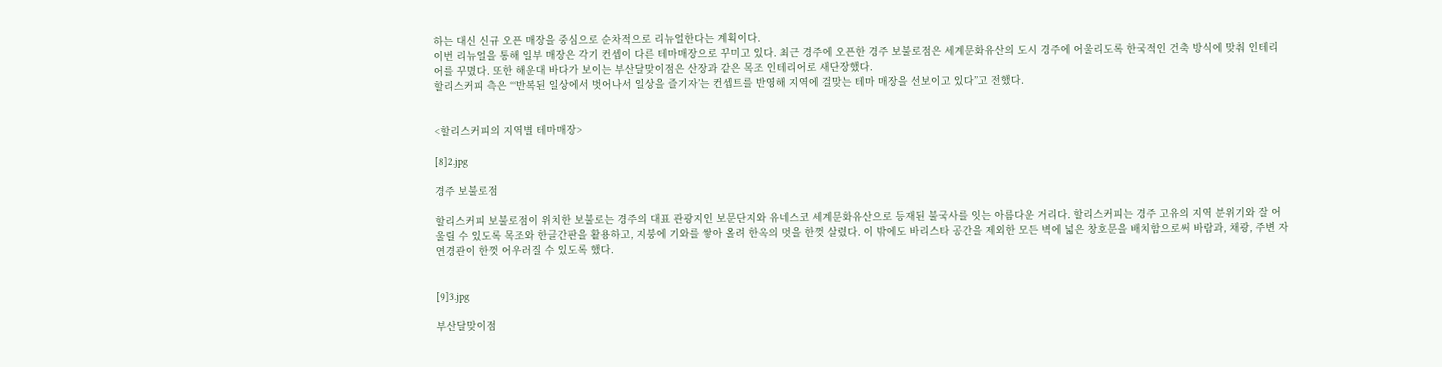하는 대신 신규 오픈 매장을 중심으로 순차적으로 리뉴얼한다는 계획이다.
이번 리뉴얼을 통해 일부 매장은 각기 컨셉이 다른 테마매장으로 꾸미고 있다. 최근 경주에 오픈한 경주 보불로점은 세계문화유산의 도시 경주에 어울리도록 한국적인 건축 방식에 맞춰 인테리어를 꾸몄다. 또한 해운대 바다가 보이는 부산달맞이점은 산장과 같은 목조 인테리어로 새단장했다.
할리스커피 측은 “‘반복된 일상에서 벗어나서 일상을 즐기자’는 컨셉트를 반영해 지역에 걸맞는 테마 매장을 선보이고 있다”고 전했다.


<할리스커피의 지역별 테마매장>

[8]2.jpg

경주 보불로점

할리스커피 보불로점이 위치한 보불로는 경주의 대표 관광지인 보문단지와 유네스코 세계문화유산으로 등재된 불국사를 잇는 아름다운 거리다. 할리스커피는 경주 고유의 지역 분위기와 잘 어울릴 수 있도록 목조와 한글간판을 활용하고, 지붕에 기와를 쌓아 올려 한옥의 멋을 한껏 살렸다. 이 밖에도 바리스타 공간을 제외한 모든 벽에 넓은 창호문을 배치함으로써 바람과, 채광, 주변 자연경관이 한껏 어우러질 수 있도록 했다.


[9]3.jpg

부산달맞이점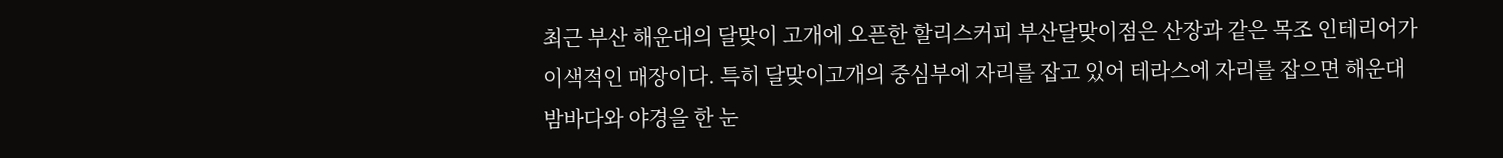최근 부산 해운대의 달맞이 고개에 오픈한 할리스커피 부산달맞이점은 산장과 같은 목조 인테리어가 이색적인 매장이다. 특히 달맞이고개의 중심부에 자리를 잡고 있어 테라스에 자리를 잡으면 해운대 밤바다와 야경을 한 눈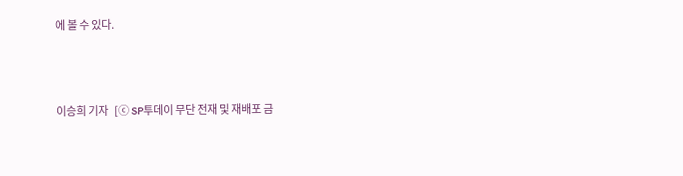에 볼 수 있다.



이승희 기자   [ⓒ SP투데이 무단 전재 및 재배포 금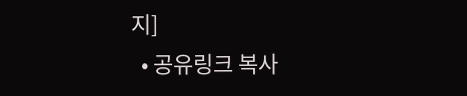지]
  • 공유링크 복사